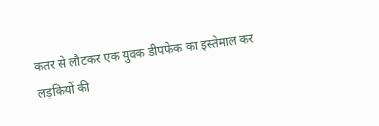कतर से लौटकर एक युवक डीपफेक का इस्तेमाल कर लड़कियों की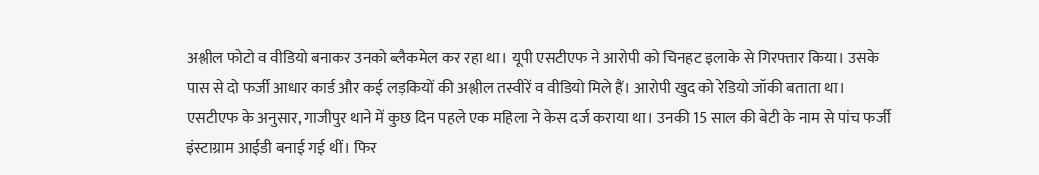अश्लील फोटो व वीडियो बनाकर उनको ब्लैकमेल कर रहा था। यूपी एसटीएफ ने आरोपी को चिनहट इलाके से गिरफ्तार किया। उसके पास से दो फर्जी आधार कार्ड और कई लड़कियों की अश्लील तस्वीरें व वीडियो मिले हैं। आरोपी खुद को रेडियो जॉकी बताता था।
एसटीएफ के अनुसार, गाजीपुर थाने में कुछ दिन पहले एक महिला ने केस दर्ज कराया था। उनकी 15 साल की बेटी के नाम से पांच फर्जी इंस्टाग्राम आईडी बनाई गई थीं। फिर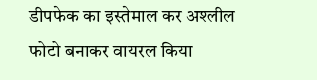डीपफेक का इस्तेमाल कर अश्लील फोटो बनाकर वायरल किया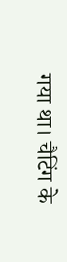गया था। चैटिंग के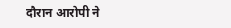दौरान आरोपी ने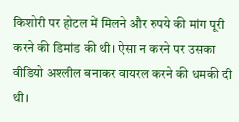किशोरी पर होटल में मिलने और रुपये की मांग पूरी करने की डिमांड की थी। ऐसा न करने पर उसका वीडियो अश्लील बनाकर वायरल करने की धमकी दी थी।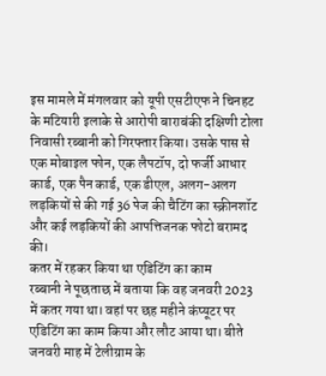इस मामले में मंगलवार को यूपी एसटीएफ ने चिनहट के मटियारी इलाके से आरोपी बाराबंकी दक्षिणी टोला निवासी रब्बानी को गिरफ्तार किया। उसके पास से एक मोबाइल फोन, एक लैपटॉप, दो फर्जी आधार कार्ड, एक पैन कार्ड, एक डीएल, अलग-अलग लड़कियों से की गई 36 पेज की चैटिंग का स्क्रीनशॉट और कई लड़कियों की आपत्तिजनक फोटो बरामद की।
कतर में रहकर किया था एडिटिंग का काम
रब्बानी ने पूछताछ में बताया कि वह जनवरी 2023 में कतर गया था। वहां पर छह महीने कंप्यूटर पर एडिटिंग का काम किया और लौट आया था। बीते जनवरी माह में टेलीग्राम के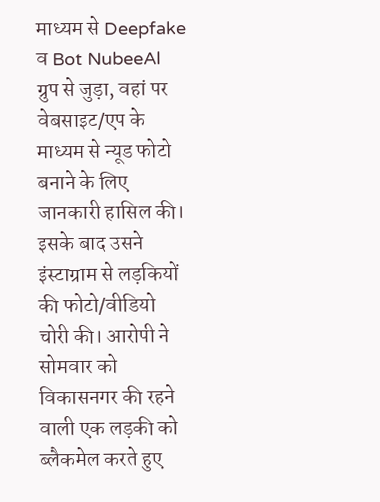माध्यम से Deepfake व Bot NubeeAl ग्रुप से जुड़ा, वहां पर वेबसाइट/एप के माध्यम से न्यूड फोटो बनाने के लिए जानकारी हासिल की। इसके बाद उसने इंस्टाग्राम से लड़कियों की फोटो/वीडियो चोरी की। आरोपी ने सोमवार को विकासनगर की रहने वाली एक लड़की को ब्लैकमेल करते हुए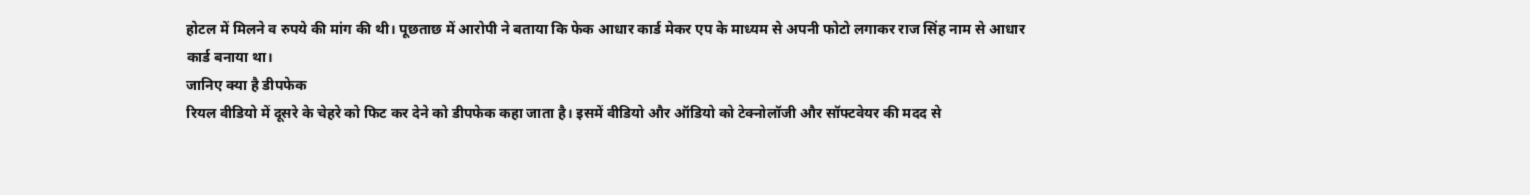होटल में मिलने व रुपये की मांग की थी। पूछताछ में आरोपी ने बताया कि फेक आधार कार्ड मेकर एप के माध्यम से अपनी फोटो लगाकर राज सिंह नाम से आधार कार्ड बनाया था।
जानिए क्या है डीपफेक
रियल वीडियो में दूसरे के चेहरे को फिट कर देने को डीपफेक कहा जाता है। इसमें वीडियो और ऑडियो को टेक्नोलॉजी और सॉफ्टवेयर की मदद से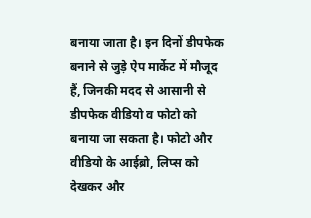बनाया जाता है। इन दिनों डीपफेक बनाने से जुड़े ऐप मार्केट में मौजूद हैं, जिनकी मदद से आसानी से डीपफेक वीडियो व फोटो को बनाया जा सकता है। फोटो और वीडियो के आईब्रो, लिप्स को देखकर और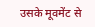उसके मूवमेंट से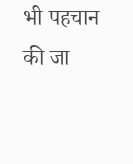भी पहचान की जा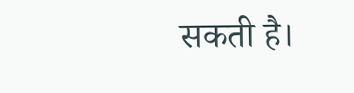सकती है।